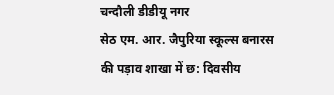चन्दौली डीडीयू नगर
सेठ एम. आर. जैपुरिया स्कूल्स बनारस की पड़ाव शाखा में छ: दिवसीय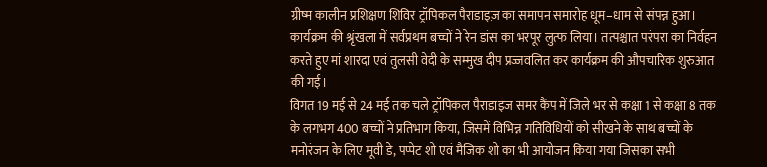ग्रीष्म कालीन प्रशिक्षण शिविर ट्रॉपिकल पैराडाइज़ का समापन समारोह धूम–धाम से संपन्न हुआ। कार्यक्रम की श्रृंखला में सर्वप्रथम बच्चों ने रेन डांस का भरपूर लुत्फ लिया। तत्पश्चात परंपरा का निर्वहन करते हुए मां शारदा एवं तुलसी वेदी के सम्मुख दीप प्रज्जवलित कर कार्यक्रम की औपचारिक शुरुआत की गई।
विगत 19 मई से 24 मई तक चले ट्रॉपिकल पैराडाइज समर कैंप में जिले भर से कक्षा 1 से कक्षा 8 तक के लगभग 400 बच्चों ने प्रतिभाग किया, जिसमें विभिन्न गतिविधियों को सीखने के साथ बच्चों के मनोरंजन के लिए मूवी डे, पप्पेट शो एवं मैजिक शो का भी आयोजन किया गया जिसका सभी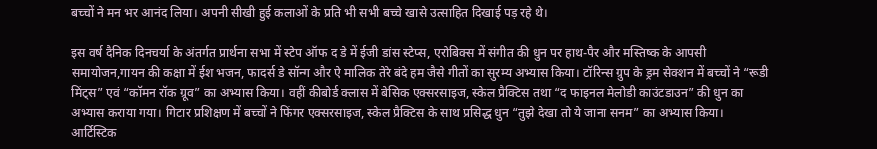बच्चों ने मन भर आनंद लिया। अपनी सीखी हुई कलाओं के प्रति भी सभी बच्चे खासे उत्साहित दिखाई पड़ रहे थे।

इस वर्ष दैनिक दिनचर्या के अंतर्गत प्रार्थना सभा में स्टेप ऑफ द डे में ईजी डांस स्टेप्स, एरोबिक्स में संगीत की धुन पर हाथ-पैर और मस्तिष्क के आपसी समायोजन,गायन की कक्षा में ईश भजन, फादर्स डे सॉन्ग और ऐ मालिक तेरे बंदे हम जैसे गीतों का सुरम्य अभ्यास किया। टॉरिन्स ग्रुप के ड्रम सेक्शन में बच्चों ने “रूडी मिंट्स” एवं “कॉमन रॉक ग्रूव” का अभ्यास किया। वहीं कीबोर्ड क्लास में बेसिक एक्सरसाइज, स्केल प्रैक्टिस तथा “द फाइनल मेलोडी काउंटडाउन” की धुन का अभ्यास कराया गया। गिटार प्रशिक्षण में बच्चों ने फिंगर एक्सरसाइज, स्केल प्रैक्टिस के साथ प्रसिद्ध धुन “तुझे देखा तो ये जाना सनम” का अभ्यास किया।
आर्टिस्टिक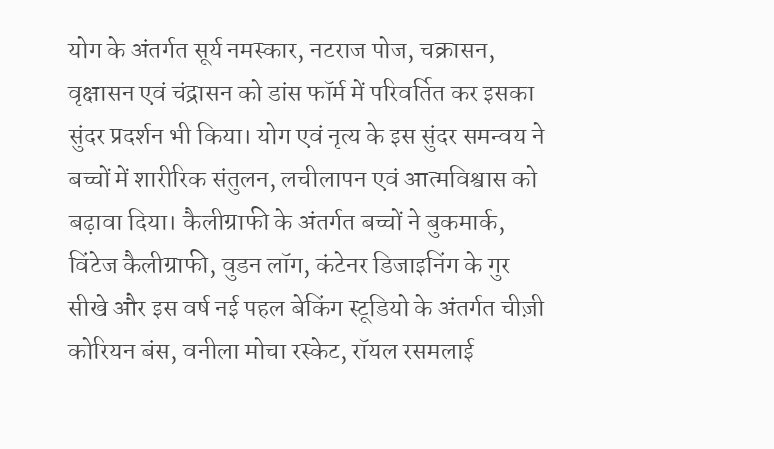योग के अंतर्गत सूर्य नमस्कार, नटराज पोज, चक्रासन, वृक्षासन एवं चंद्रासन को डांस फॉर्म में परिवर्तित कर इसका सुंदर प्रदर्शन भी किया। योग एवं नृत्य के इस सुंदर समन्वय ने बच्चों में शारीरिक संतुलन, लचीलापन एवं आत्मविश्वास को बढ़ावा दिया। कैलीग्राफी के अंतर्गत बच्चों ने बुकमार्क, विंटेज कैलीग्राफी, वुडन लॉग, कंटेनर डिजाइनिंग के गुर सीखे और इस वर्ष नई पहल बेकिंग स्टूडियो के अंतर्गत चीज़ी कोरियन बंस, वनीला मोचा रस्केट, रॉयल रसमलाई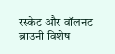रस्केट और वॉलनट ब्राउनी विशेष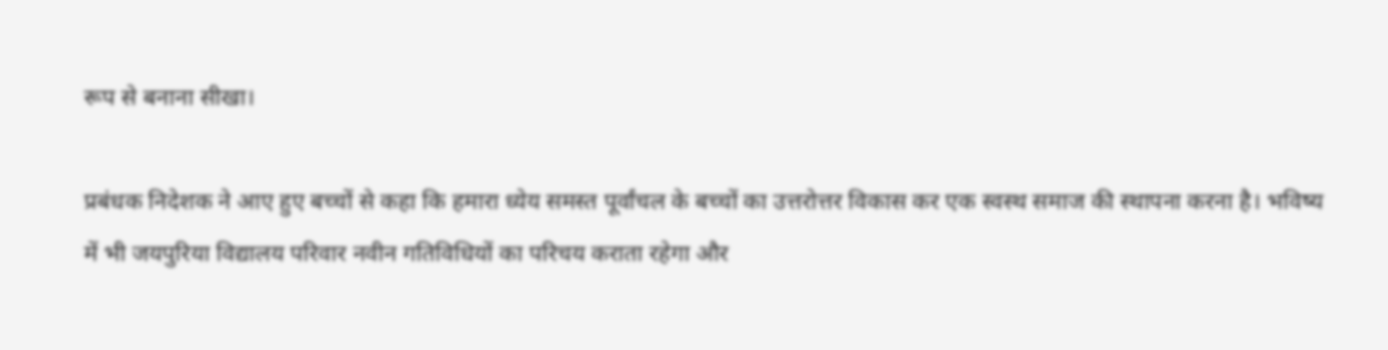रूप से बनाना सीखा।

प्रबंधक निदेशक ने आए हुए बच्चों से कहा कि हमारा ध्येय समस्त पूर्वांचल के बच्चों का उत्तरोत्तर विकास कर एक स्वस्थ समाज की स्थापना करना है। भविष्य में भी जयपुरिया विद्यालय परिवार नवीन गतिविधियों का परिचय कराता रहेगा और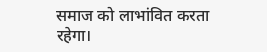समाज को लाभांवित करता रहेगा।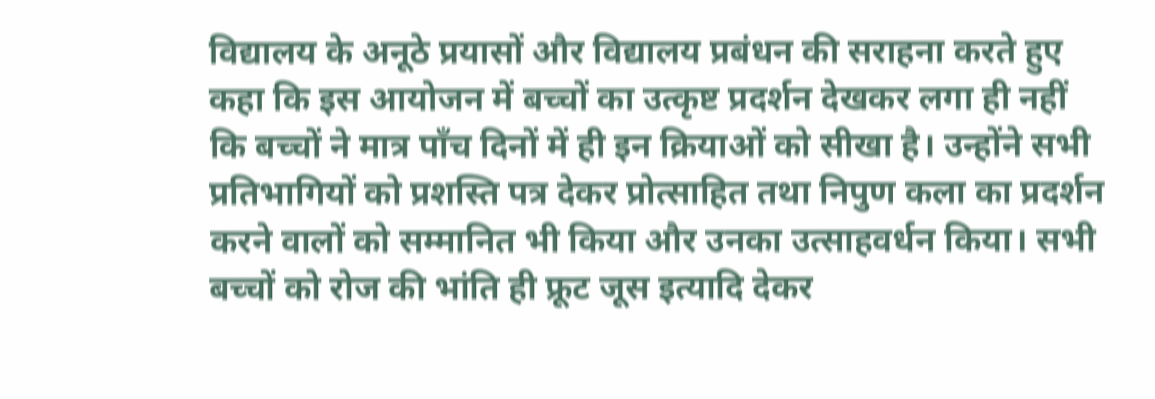विद्यालय के अनूठे प्रयासों और विद्यालय प्रबंधन की सराहना करते हुए कहा कि इस आयोजन में बच्चों का उत्कृष्ट प्रदर्शन देखकर लगा ही नहीं कि बच्चों ने मात्र पाँच दिनों में ही इन क्रियाओं को सीखा है। उन्होंने सभी प्रतिभागियों को प्रशस्ति पत्र देकर प्रोत्साहित तथा निपुण कला का प्रदर्शन करने वालों को सम्मानित भी किया और उनका उत्साहवर्धन किया। सभी बच्चों को रोज की भांति ही फ्रूट जूस इत्यादि देकर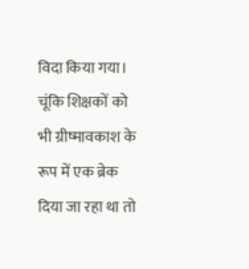विदा किया गया। चूंकि शिक्षकों को भी ग्रीष्मावकाश के रूप में एक ब्रेक दिया जा रहा था तो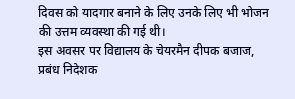दिवस को यादगार बनाने के लिए उनके लिए भी भोजन की उत्तम व्यवस्था की गई थी।
इस अवसर पर विद्यालय के चेयरमैन दीपक बजाज, प्रबंध निदेशक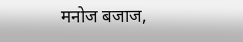मनोज बजाज,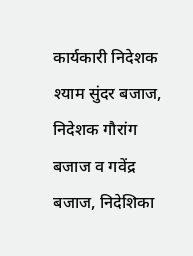कार्यकारी निदेशक श्याम सुंदर बजाज, निदेशक गौरांग बजाज व गवेंद्र बजाज, निदेशिका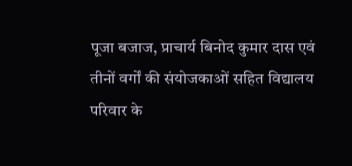पूजा बजाज, प्राचार्य बिनोद कुमार दास एवं तीनों वर्गों की संयोजकाओं सहित विद्यालय परिवार के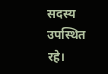सदस्य उपस्थित रहे।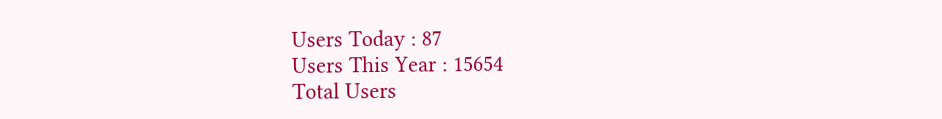Users Today : 87
Users This Year : 15654
Total Users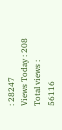: 28247
Views Today : 208
Total views : 56116